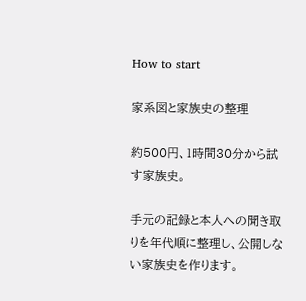How to start

家系図と家族史の整理

約500円、1時間30分から試す家族史。

手元の記録と本人への聞き取りを年代順に整理し、公開しない家族史を作ります。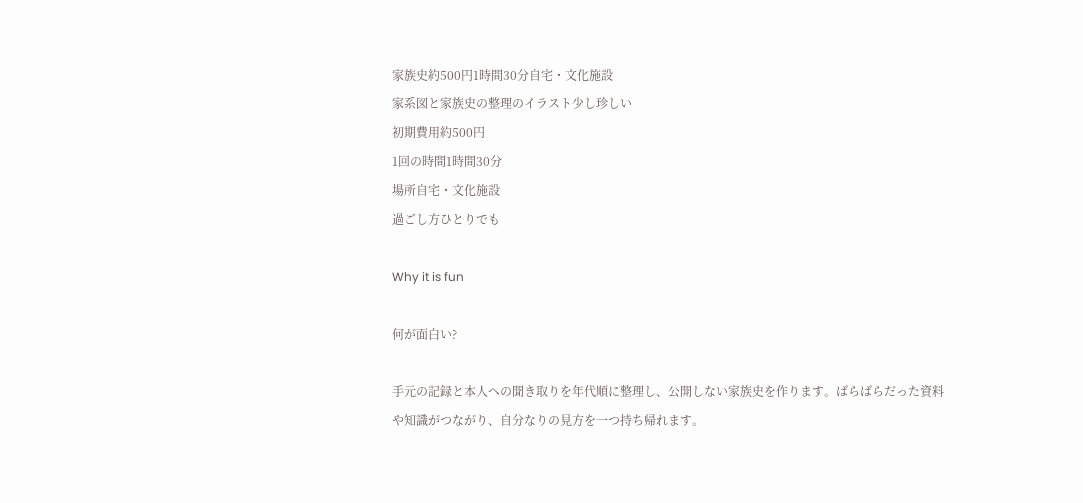家族史約500円1時間30分自宅・文化施設
家系図と家族史の整理のイラスト少し珍しい
初期費用約500円
1回の時間1時間30分
場所自宅・文化施設
過ごし方ひとりでも

Why it is fun

何が面白い?

手元の記録と本人への聞き取りを年代順に整理し、公開しない家族史を作ります。ばらばらだった資料や知識がつながり、自分なりの見方を一つ持ち帰れます。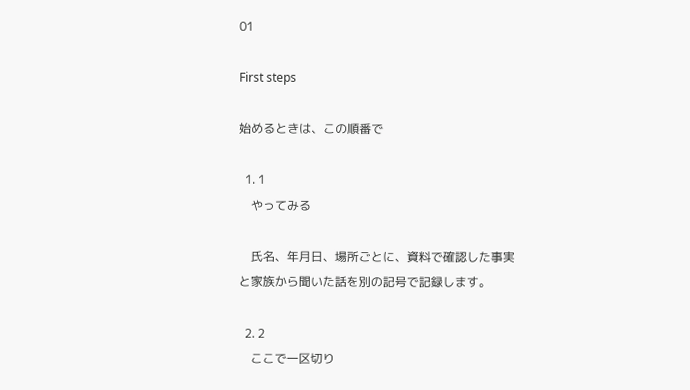01

First steps

始めるときは、この順番で

  1. 1
    やってみる

    氏名、年月日、場所ごとに、資料で確認した事実と家族から聞いた話を別の記号で記録します。

  2. 2
    ここで一区切り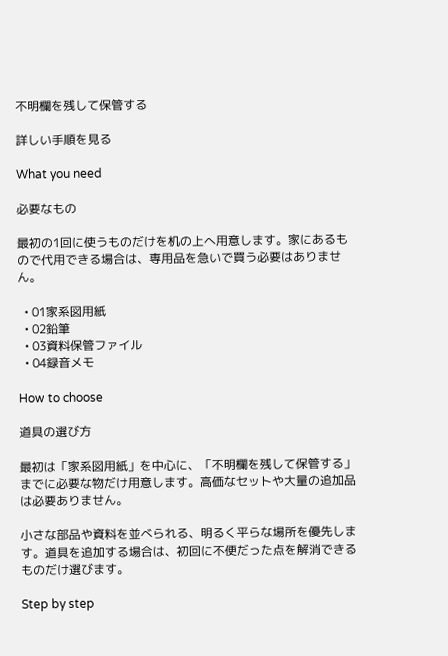不明欄を残して保管する

詳しい手順を見る

What you need

必要なもの

最初の1回に使うものだけを机の上へ用意します。家にあるもので代用できる場合は、専用品を急いで買う必要はありません。

  • 01家系図用紙
  • 02鉛筆
  • 03資料保管ファイル
  • 04録音メモ

How to choose

道具の選び方

最初は「家系図用紙」を中心に、「不明欄を残して保管する」までに必要な物だけ用意します。高価なセットや大量の追加品は必要ありません。

小さな部品や資料を並べられる、明るく平らな場所を優先します。道具を追加する場合は、初回に不便だった点を解消できるものだけ選びます。

Step by step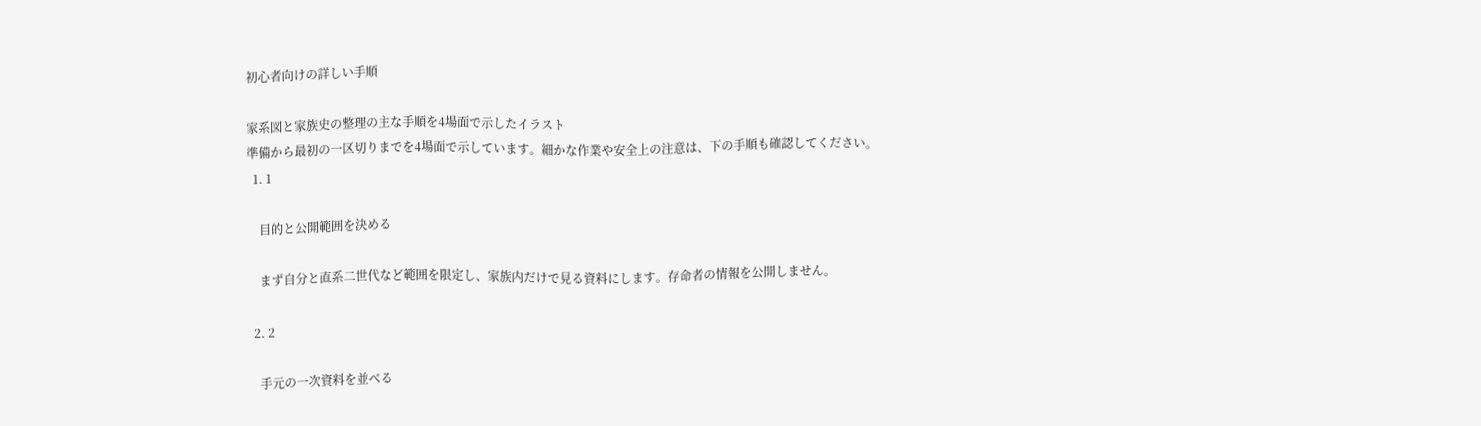初心者向けの詳しい手順

家系図と家族史の整理の主な手順を4場面で示したイラスト
準備から最初の一区切りまでを4場面で示しています。細かな作業や安全上の注意は、下の手順も確認してください。
  1. 1

    目的と公開範囲を決める

    まず自分と直系二世代など範囲を限定し、家族内だけで見る資料にします。存命者の情報を公開しません。

  2. 2

    手元の一次資料を並べる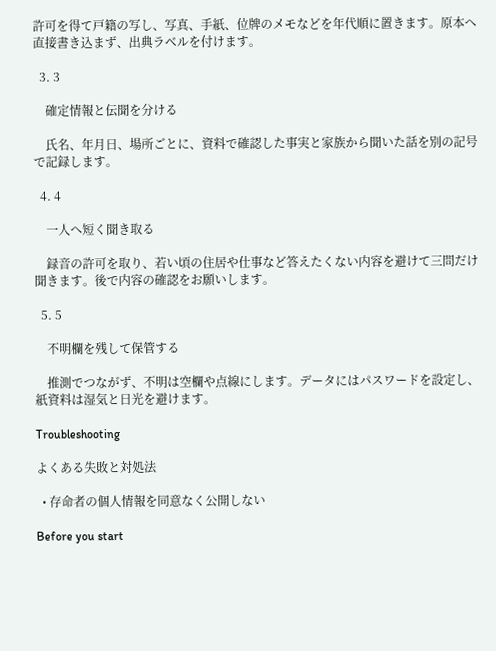許可を得て戸籍の写し、写真、手紙、位牌のメモなどを年代順に置きます。原本へ直接書き込まず、出典ラベルを付けます。

  3. 3

    確定情報と伝聞を分ける

    氏名、年月日、場所ごとに、資料で確認した事実と家族から聞いた話を別の記号で記録します。

  4. 4

    一人へ短く聞き取る

    録音の許可を取り、若い頃の住居や仕事など答えたくない内容を避けて三問だけ聞きます。後で内容の確認をお願いします。

  5. 5

    不明欄を残して保管する

    推測でつながず、不明は空欄や点線にします。データにはパスワードを設定し、紙資料は湿気と日光を避けます。

Troubleshooting

よくある失敗と対処法

  • 存命者の個人情報を同意なく公開しない

Before you start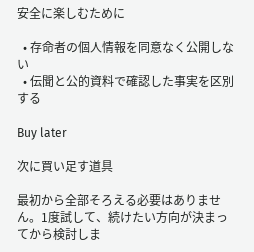安全に楽しむために

  • 存命者の個人情報を同意なく公開しない
  • 伝聞と公的資料で確認した事実を区別する

Buy later

次に買い足す道具

最初から全部そろえる必要はありません。1度試して、続けたい方向が決まってから検討しま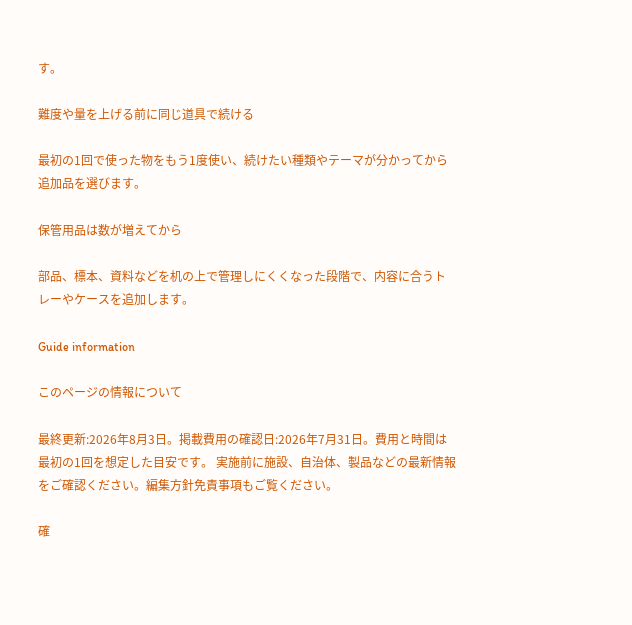す。

難度や量を上げる前に同じ道具で続ける

最初の1回で使った物をもう1度使い、続けたい種類やテーマが分かってから追加品を選びます。

保管用品は数が増えてから

部品、標本、資料などを机の上で管理しにくくなった段階で、内容に合うトレーやケースを追加します。

Guide information

このページの情報について

最終更新:2026年8月3日。掲載費用の確認日:2026年7月31日。費用と時間は最初の1回を想定した目安です。 実施前に施設、自治体、製品などの最新情報をご確認ください。編集方針免責事項もご覧ください。

確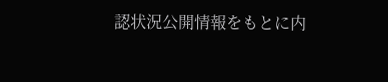認状況公開情報をもとに内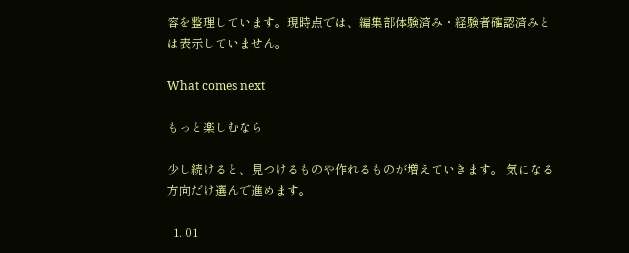容を整理しています。現時点では、編集部体験済み・経験者確認済みとは表示していません。

What comes next

もっと楽しむなら

少し続けると、見つけるものや作れるものが増えていきます。 気になる方向だけ選んで進めます。

  1. 01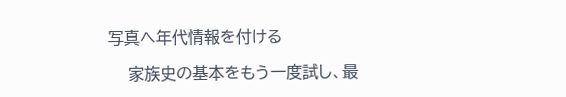写真へ年代情報を付ける

    家族史の基本をもう一度試し、最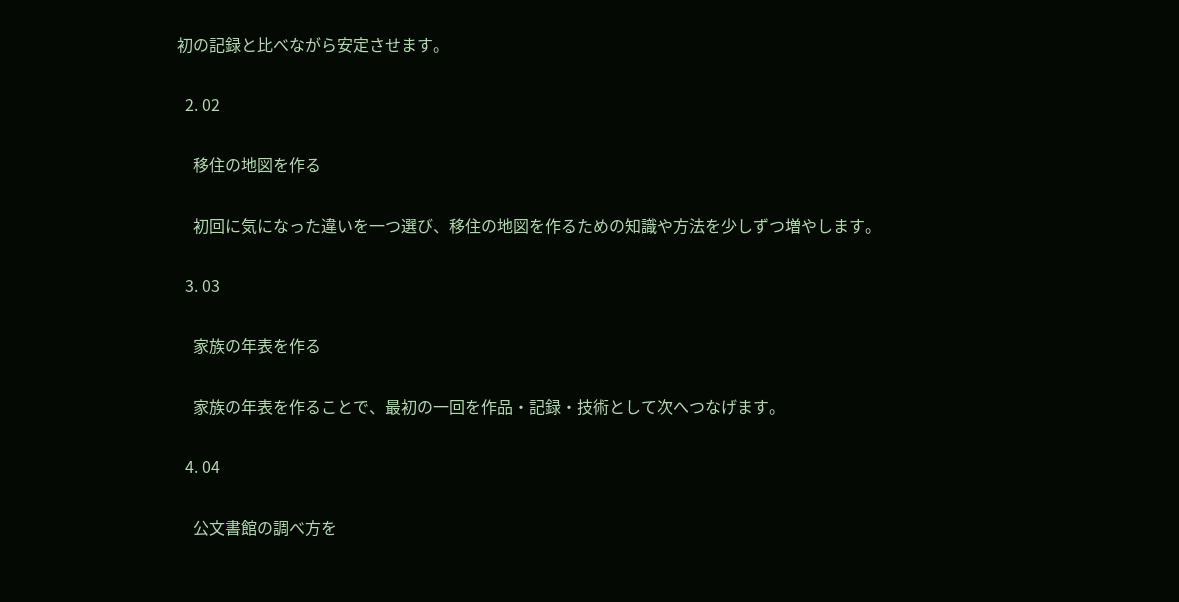初の記録と比べながら安定させます。

  2. 02

    移住の地図を作る

    初回に気になった違いを一つ選び、移住の地図を作るための知識や方法を少しずつ増やします。

  3. 03

    家族の年表を作る

    家族の年表を作ることで、最初の一回を作品・記録・技術として次へつなげます。

  4. 04

    公文書館の調べ方を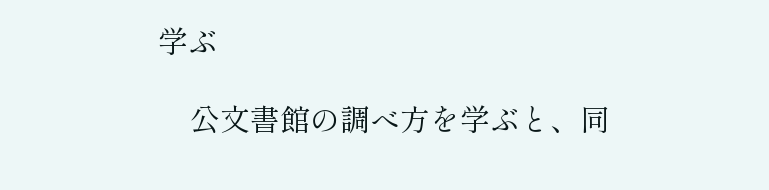学ぶ

    公文書館の調べ方を学ぶと、同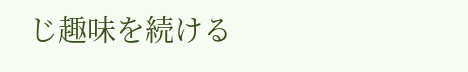じ趣味を続ける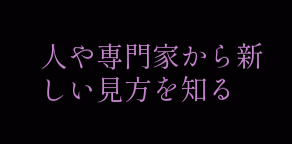人や専門家から新しい見方を知る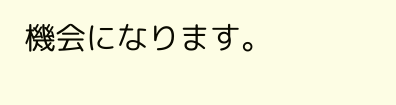機会になります。